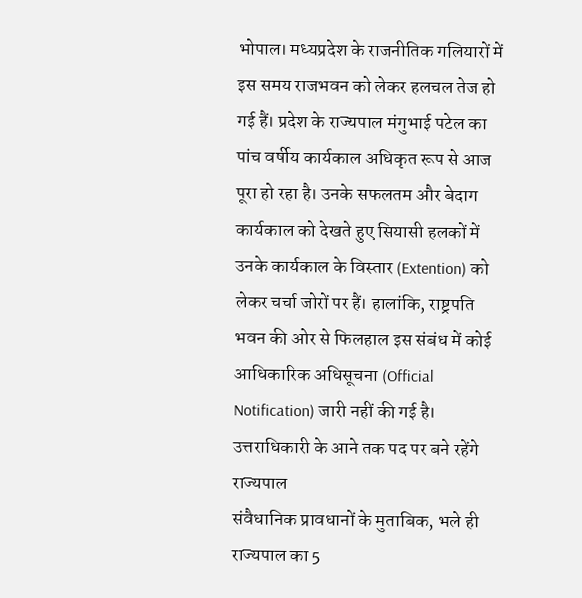भोपाल। मध्यप्रदेश के राजनीतिक गलियारों में इस समय राजभवन को लेकर हलचल तेज हो गई हैं। प्रदेश के राज्यपाल मंगुभाई पटेल का पांच वर्षीय कार्यकाल अधिकृत रूप से आज पूरा हो रहा है। उनके सफलतम और बेदाग कार्यकाल को देखते हुए सियासी हलकों में उनके कार्यकाल के विस्तार (Extention) को लेकर चर्चा जोरों पर हैं। हालांकि, राष्ट्रपति भवन की ओर से फिलहाल इस संबंध में कोई आधिकारिक अधिसूचना (Official Notification) जारी नहीं की गई है।
उत्तराधिकारी के आने तक पद पर बने रहेंगे राज्यपाल
संवैधानिक प्रावधानों के मुताबिक, भले ही राज्यपाल का 5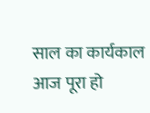साल का कार्यकाल आज पूरा हो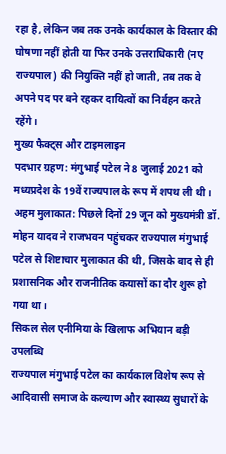रहा है, लेकिन जब तक उनके कार्यकाल के विस्तार की घोषणा नहीं होती या फिर उनके उत्तराधिकारी (नए राज्यपाल) की नियुक्ति नहीं हो जाती, तब तक वे अपने पद पर बने रहकर दायित्वों का निर्वहन करते रहेंगे।
मुख्य फैक्ट्स और टाइमलाइन
पदभार ग्रहण: मंगुभाई पटेल ने 8 जुलाई 2021 को मध्यप्रदेश के 19वें राज्यपाल के रूप में शपथ ली थी।
अहम मुलाकात: पिछले दिनों 29 जून को मुख्यमंत्री डॉ. मोहन यादव ने राजभवन पहुंचकर राज्यपाल मंगुभाई पटेल से शिष्टाचार मुलाकात की थी, जिसके बाद से ही प्रशासनिक और राजनीतिक कयासों का दौर शुरू हो गया था।
सिकल सेल एनीमिया के खिलाफ अभियान बड़ी उपलब्धि
राज्यपाल मंगुभाई पटेल का कार्यकाल विशेष रूप से आदिवासी समाज के कल्याण और स्वास्थ्य सुधारों के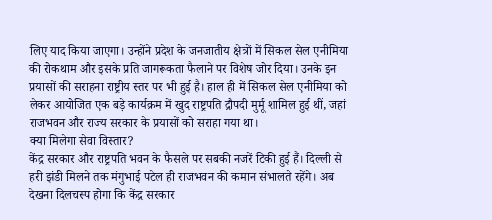लिए याद किया जाएगा। उन्होंने प्रदेश के जनजातीय क्षेत्रों में सिकल सेल एनीमिया की रोकथाम और इसके प्रति जागरूकता फैलाने पर विशेष जोर दिया। उनके इन प्रयासों की सराहना राष्ट्रीय स्तर पर भी हुई है। हाल ही में सिकल सेल एनीमिया को लेकर आयोजित एक बड़े कार्यक्रम में खुद राष्ट्रपति द्रौपदी मुर्मू शामिल हुई थीं, जहां राजभवन और राज्य सरकार के प्रयासों को सराहा गया था।
क्या मिलेगा सेवा विस्तार?
केंद्र सरकार और राष्ट्रपति भवन के फैसले पर सबकी नजरें टिकी हुई हैं। दिल्ली से हरी झंडी मिलने तक मंगुभाई पटेल ही राजभवन की कमान संभालते रहेंगे। अब देखना दिलचस्प होगा कि केंद्र सरकार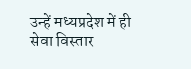उन्हें मध्यप्रदेश में ही सेवा विस्तार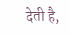देती है,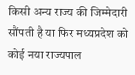किसी अन्य राज्य की जिम्मेदारी सौंपती है या फिर मध्यप्रदेश को कोई नया राज्यपाल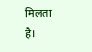मिलता है।